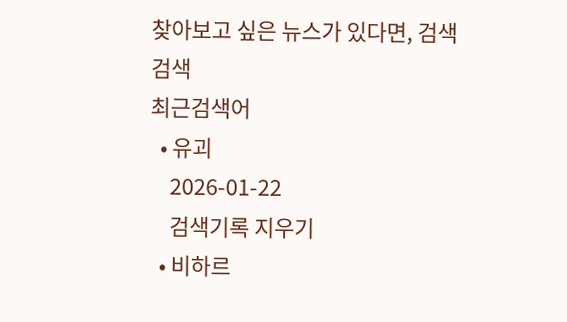찾아보고 싶은 뉴스가 있다면, 검색
검색
최근검색어
  • 유괴
    2026-01-22
    검색기록 지우기
  • 비하르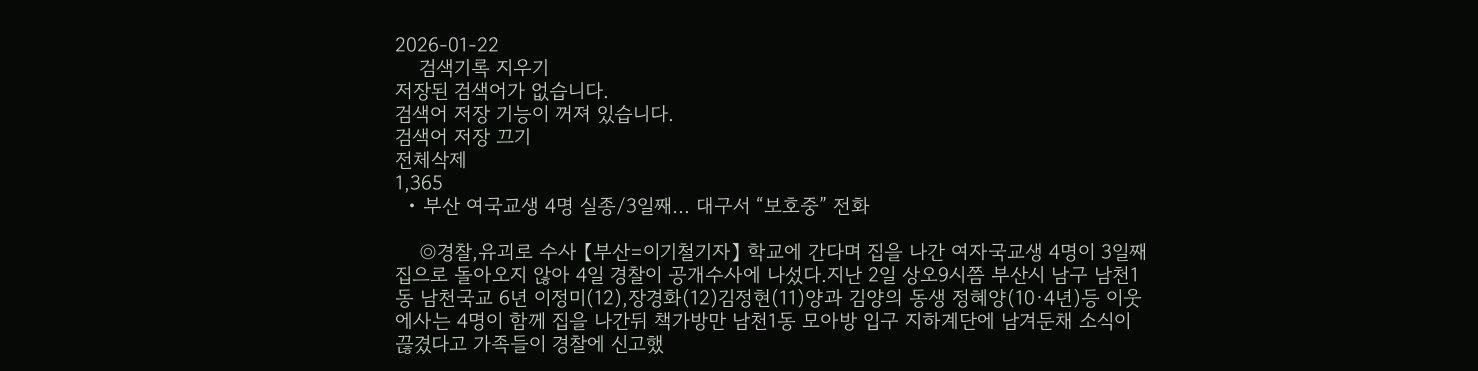2026-01-22
    검색기록 지우기
저장된 검색어가 없습니다.
검색어 저장 기능이 꺼져 있습니다.
검색어 저장 끄기
전체삭제
1,365
  • 부산 여국교생 4명 실종/3일째… 대구서 “보호중” 전화

    ◎경찰,유괴로 수사 【부산=이기철기자】 학교에 간다며 집을 나간 여자국교생 4명이 3일째 집으로 돌아오지 않아 4일 경찰이 공개수사에 나섰다.지난 2일 상오9시쯤 부산시 남구 남천1동 남천국교 6년 이정미(12),장경화(12)김정현(11)양과 김양의 동생 정혜양(10·4년)등 이웃에사는 4명이 함께 집을 나간뒤 책가방만 남천1동 모아방 입구 지하계단에 남겨둔채 소식이 끊겼다고 가족들이 경찰에 신고했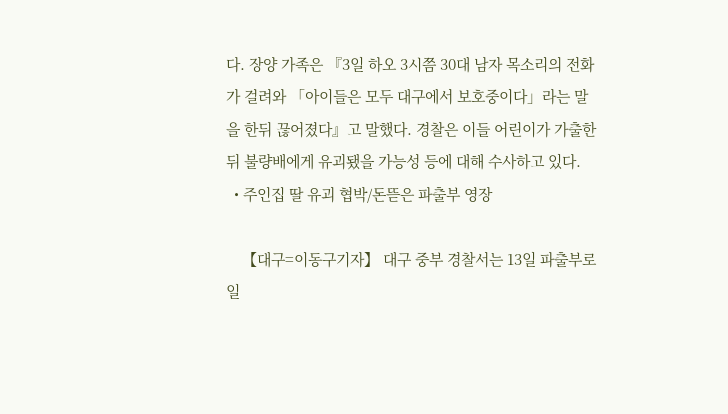다. 장양 가족은 『3일 하오 3시쯤 30대 남자 목소리의 전화가 걸려와 「아이들은 모두 대구에서 보호중이다」라는 말을 한뒤 끊어졌다』고 말했다. 경찰은 이들 어린이가 가출한 뒤 불량배에게 유괴됐을 가능성 등에 대해 수사하고 있다.
  • 주인집 딸 유괴 협박/돈뜯은 파출부 영장

    【대구=이동구기자】 대구 중부 경찰서는 13일 파출부로 일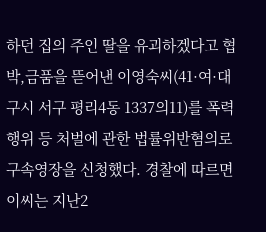하던 집의 주인 딸을 유괴하겠다고 협박,금품을 뜯어낸 이영숙씨(41·여·대구시 서구 평리4동 1337의11)를 폭력행위 등 처벌에 관한 법률위반혐의로 구속영장을 신청했다. 경찰에 따르면 이씨는 지난2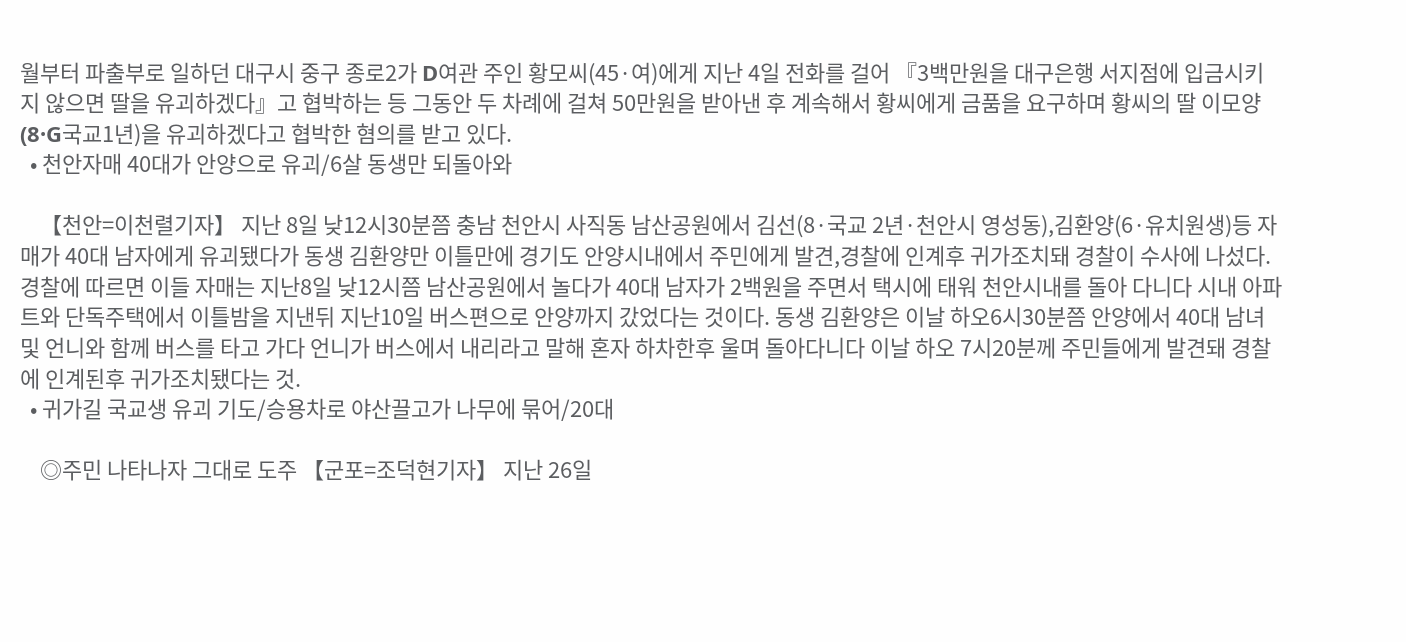월부터 파출부로 일하던 대구시 중구 종로2가 D여관 주인 황모씨(45·여)에게 지난 4일 전화를 걸어 『3백만원을 대구은행 서지점에 입금시키지 않으면 딸을 유괴하겠다』고 협박하는 등 그동안 두 차례에 걸쳐 50만원을 받아낸 후 계속해서 황씨에게 금품을 요구하며 황씨의 딸 이모양(8·G국교1년)을 유괴하겠다고 협박한 혐의를 받고 있다.
  • 천안자매 40대가 안양으로 유괴/6살 동생만 되돌아와

    【천안=이천렬기자】 지난 8일 낮12시30분쯤 충남 천안시 사직동 남산공원에서 김선(8·국교 2년·천안시 영성동),김환양(6·유치원생)등 자매가 40대 남자에게 유괴됐다가 동생 김환양만 이틀만에 경기도 안양시내에서 주민에게 발견,경찰에 인계후 귀가조치돼 경찰이 수사에 나섰다. 경찰에 따르면 이들 자매는 지난8일 낮12시쯤 남산공원에서 놀다가 40대 남자가 2백원을 주면서 택시에 태워 천안시내를 돌아 다니다 시내 아파트와 단독주택에서 이틀밤을 지낸뒤 지난10일 버스편으로 안양까지 갔었다는 것이다. 동생 김환양은 이날 하오6시30분쯤 안양에서 40대 남녀 및 언니와 함께 버스를 타고 가다 언니가 버스에서 내리라고 말해 혼자 하차한후 울며 돌아다니다 이날 하오 7시20분께 주민들에게 발견돼 경찰에 인계된후 귀가조치됐다는 것.
  • 귀가길 국교생 유괴 기도/승용차로 야산끌고가 나무에 묶어/20대

    ◎주민 나타나자 그대로 도주 【군포=조덕현기자】 지난 26일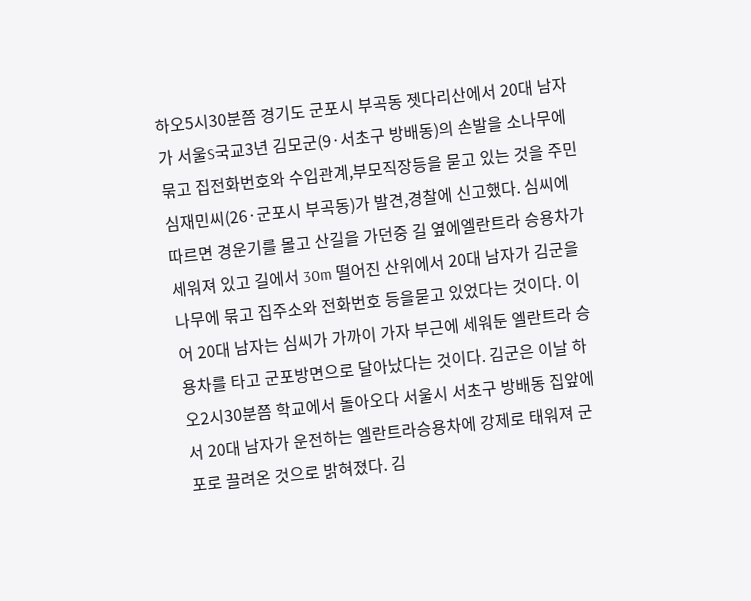하오5시30분쯤 경기도 군포시 부곡동 젯다리산에서 20대 남자가 서울S국교3년 김모군(9·서초구 방배동)의 손발을 소나무에 묶고 집전화번호와 수입관계,부모직장등을 묻고 있는 것을 주민 심재민씨(26·군포시 부곡동)가 발견,경찰에 신고했다. 심씨에 따르면 경운기를 몰고 산길을 가던중 길 옆에엘란트라 승용차가 세워져 있고 길에서 30m 떨어진 산위에서 20대 남자가 김군을 나무에 묶고 집주소와 전화번호 등을묻고 있었다는 것이다. 이어 20대 남자는 심씨가 가까이 가자 부근에 세워둔 엘란트라 승용차를 타고 군포방면으로 달아났다는 것이다. 김군은 이날 하오2시30분쯤 학교에서 돌아오다 서울시 서초구 방배동 집앞에서 20대 남자가 운전하는 엘란트라승용차에 강제로 태워져 군포로 끌려온 것으로 밝혀졌다. 김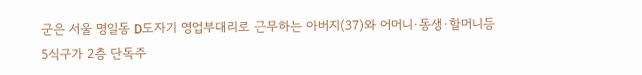군은 서울 명일동 D도자기 영업부대리로 근무하는 아버지(37)와 어머니·동생·할머니등 5식구가 2층 단독주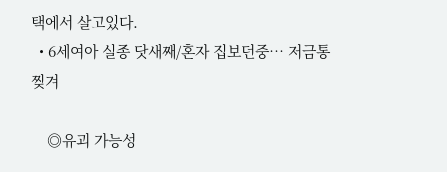택에서 살고있다.
  • 6세여아 실종 닷새째/혼자 집보던중… 저금통 찢겨

    ◎유괴 가능성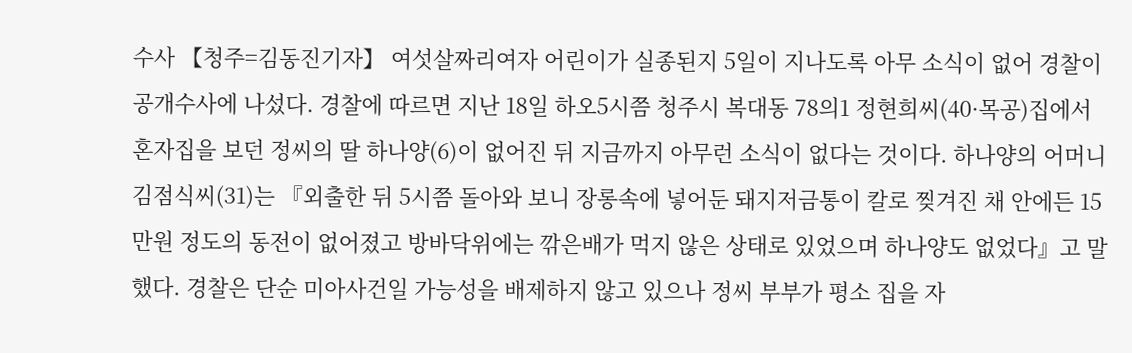수사 【청주=김동진기자】 여섯살짜리여자 어린이가 실종된지 5일이 지나도록 아무 소식이 없어 경찰이 공개수사에 나섰다. 경찰에 따르면 지난 18일 하오5시쯤 청주시 복대동 78의1 정현희씨(40·목공)집에서 혼자집을 보던 정씨의 딸 하나양(6)이 없어진 뒤 지금까지 아무런 소식이 없다는 것이다. 하나양의 어머니 김점식씨(31)는 『외출한 뒤 5시쯤 돌아와 보니 장롱속에 넣어둔 돼지저금통이 칼로 찢겨진 채 안에든 15만원 정도의 동전이 없어졌고 방바닥위에는 깎은배가 먹지 않은 상태로 있었으며 하나양도 없었다』고 말했다. 경찰은 단순 미아사건일 가능성을 배제하지 않고 있으나 정씨 부부가 평소 집을 자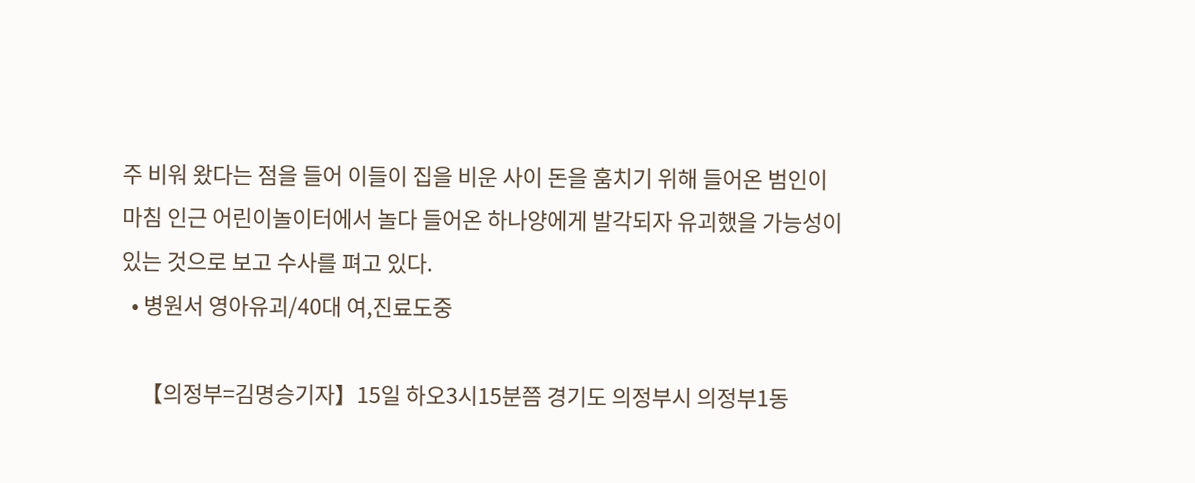주 비워 왔다는 점을 들어 이들이 집을 비운 사이 돈을 훔치기 위해 들어온 범인이 마침 인근 어린이놀이터에서 놀다 들어온 하나양에게 발각되자 유괴했을 가능성이 있는 것으로 보고 수사를 펴고 있다.
  • 병원서 영아유괴/40대 여,진료도중

    【의정부=김명승기자】15일 하오3시15분쯤 경기도 의정부시 의정부1동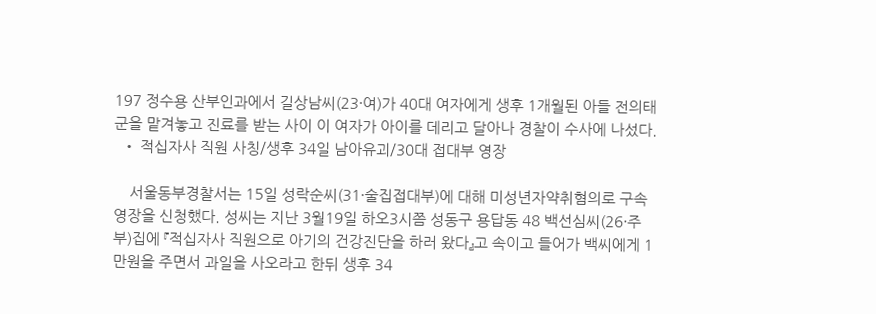197 정수용 산부인과에서 길상남씨(23·여)가 40대 여자에게 생후 1개월된 아들 전의태군을 맡겨놓고 진료를 받는 사이 이 여자가 아이를 데리고 달아나 경찰이 수사에 나섰다.
  • 적십자사 직원 사칭/생후 34일 남아유괴/30대 접대부 영장

    서울동부경찰서는 15일 성락순씨(31·술집접대부)에 대해 미성년자약취혐의로 구속영장을 신청했다. 성씨는 지난 3월19일 하오3시쯤 성동구 용답동 48 백선심씨(26·주부)집에 『적십자사 직원으로 아기의 건강진단을 하러 왔다』고 속이고 들어가 백씨에게 1만원을 주면서 과일을 사오라고 한뒤 생후 34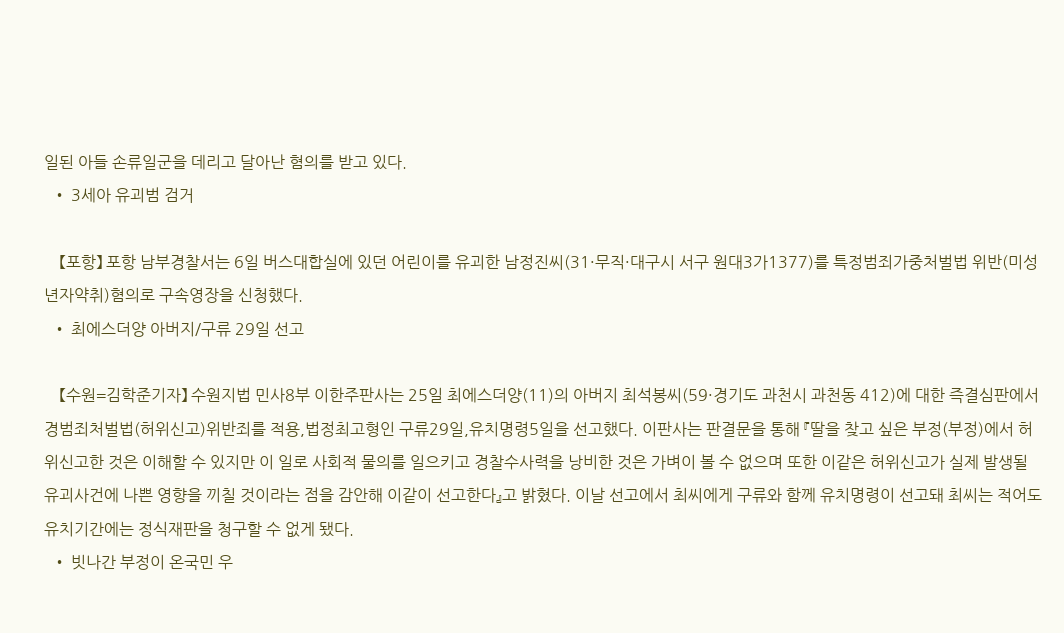일된 아들 손류일군을 데리고 달아난 혐의를 받고 있다.
  • 3세아 유괴범 검거

    【포항】 포항 남부경찰서는 6일 버스대합실에 있던 어린이를 유괴한 남정진씨(31·무직·대구시 서구 원대3가1377)를 특정범죄가중처벌법 위반(미성년자약취)혐의로 구속영장을 신청했다.
  • 최에스더양 아버지/구류 29일 선고

    【수원=김학준기자】 수원지법 민사8부 이한주판사는 25일 최에스더양(11)의 아버지 최석봉씨(59·경기도 과천시 과천동 412)에 대한 즉결심판에서 경범죄처벌법(허위신고)위반죄를 적용,법정최고형인 구류29일,유치명령5일을 선고했다. 이판사는 판결문을 통해 『딸을 찾고 싶은 부정(부정)에서 허위신고한 것은 이해할 수 있지만 이 일로 사회적 물의를 일으키고 경찰수사력을 낭비한 것은 가벼이 볼 수 없으며 또한 이같은 허위신고가 실제 발생될 유괴사건에 나쁜 영향을 끼칠 것이라는 점을 감안해 이같이 선고한다』고 밝혔다. 이날 선고에서 최씨에게 구류와 함께 유치명령이 선고돼 최씨는 적어도 유치기간에는 정식재판을 청구할 수 없게 됐다.
  • 빗나간 부정이 온국민 우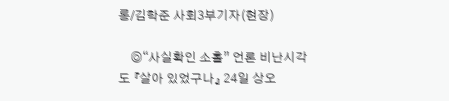롱/김학준 사회3부기자(현장)

    ◎“사실확인 소홀” 언론 비난시각도 『살아 있었구나』 24일 상오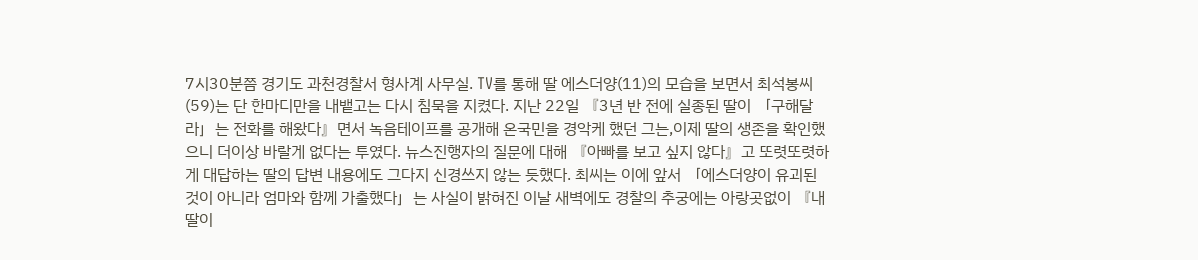7시30분쯤 경기도 과천경찰서 형사계 사무실. TV를 통해 딸 에스더양(11)의 모습을 보면서 최석봉씨(59)는 단 한마디만을 내뱉고는 다시 침묵을 지켰다. 지난 22일 『3년 반 전에 실종된 딸이 「구해달라」는 전화를 해왔다』면서 녹음테이프를 공개해 온국민을 경악케 했던 그는,이제 딸의 생존을 확인했으니 더이상 바랄게 없다는 투였다. 뉴스진행자의 질문에 대해 『아빠를 보고 싶지 않다』고 또렷또렷하게 대답하는 딸의 답변 내용에도 그다지 신경쓰지 않는 듯했다. 최씨는 이에 앞서 「에스더양이 유괴된 것이 아니라 엄마와 함께 가출했다」는 사실이 밝혀진 이날 새벽에도 경찰의 추궁에는 아랑곳없이 『내 딸이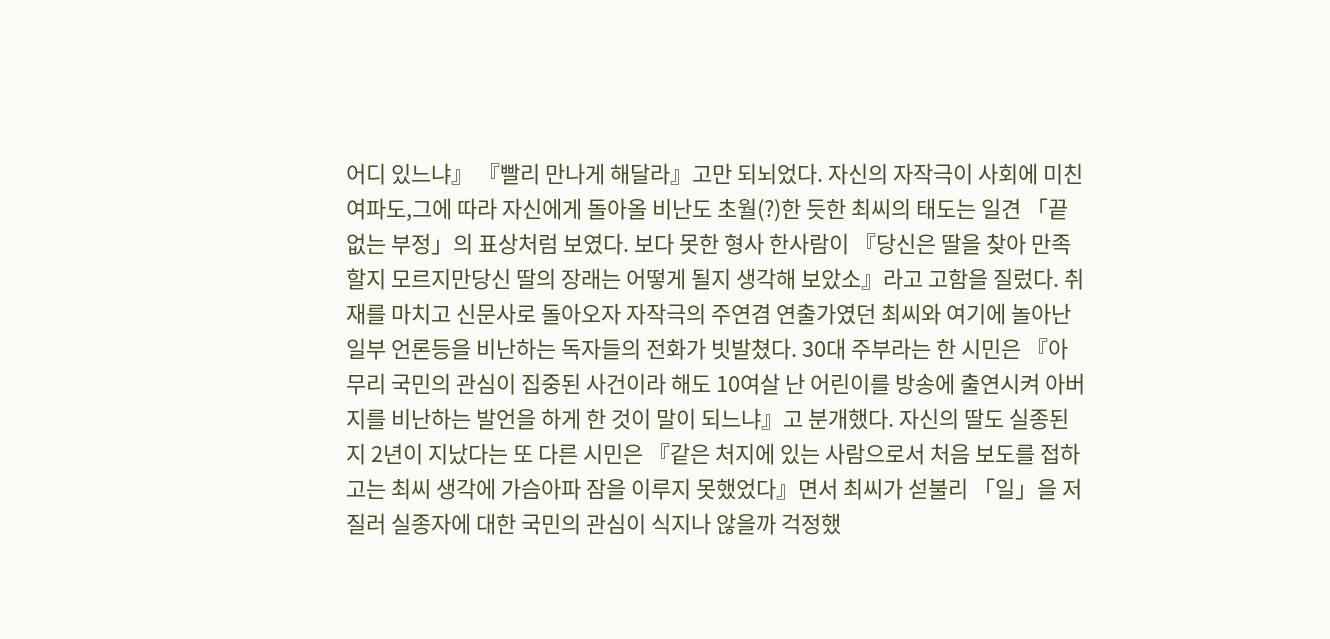어디 있느냐』 『빨리 만나게 해달라』고만 되뇌었다. 자신의 자작극이 사회에 미친 여파도,그에 따라 자신에게 돌아올 비난도 초월(?)한 듯한 최씨의 태도는 일견 「끝없는 부정」의 표상처럼 보였다. 보다 못한 형사 한사람이 『당신은 딸을 찾아 만족할지 모르지만당신 딸의 장래는 어떻게 될지 생각해 보았소』라고 고함을 질렀다. 취재를 마치고 신문사로 돌아오자 자작극의 주연겸 연출가였던 최씨와 여기에 놀아난 일부 언론등을 비난하는 독자들의 전화가 빗발쳤다. 30대 주부라는 한 시민은 『아무리 국민의 관심이 집중된 사건이라 해도 10여살 난 어린이를 방송에 출연시켜 아버지를 비난하는 발언을 하게 한 것이 말이 되느냐』고 분개했다. 자신의 딸도 실종된지 2년이 지났다는 또 다른 시민은 『같은 처지에 있는 사람으로서 처음 보도를 접하고는 최씨 생각에 가슴아파 잠을 이루지 못했었다』면서 최씨가 섣불리 「일」을 저질러 실종자에 대한 국민의 관심이 식지나 않을까 걱정했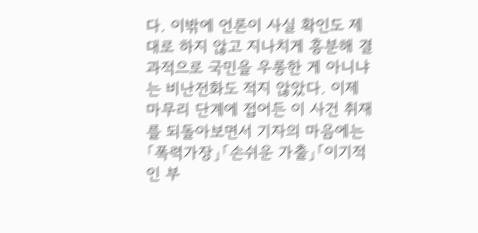다. 이밖에 언론이 사실 확인도 제대로 하지 않고 지나치게 흥분해 결과적으로 국민을 우롱한 게 아니냐는 비난전화도 적지 않았다. 이제 마무리 단계에 접어든 이 사건 취재를 되돌아보면서 기자의 마음에는「폭력가장」「손쉬운 가출」「이기적인 부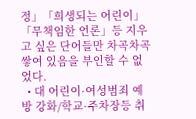정」「희생되는 어린이」「무책임한 언론」등 지우고 싶은 단어들만 차곡차곡쌓여 있음을 부인할 수 없었다.
  • 대 어린이·여성범죄 예방 강화/학교·주차장등 취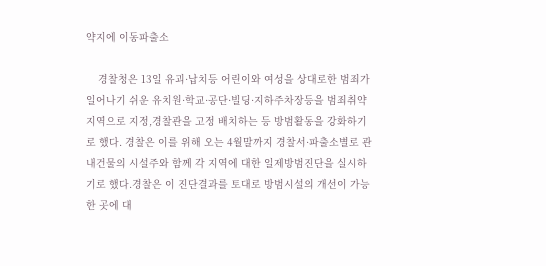약지에 이동파출소

    경찰청은 13일 유괴·납치등 어린이와 여성을 상대로한 범죄가 일어나기 쉬운 유치원·학교·공단·빌딩·지하주차장등을 범죄취약지역으로 지정,경찰관을 고정 배치하는 등 방범활동을 강화하기로 했다. 경찰은 이를 위해 오는 4월말까지 경찰서·파출소별로 관내건물의 시설주와 함께 각 지역에 대한 일제방범진단을 실시하기로 했다.경찰은 이 진단결과를 토대로 방범시설의 개선이 가능한 곳에 대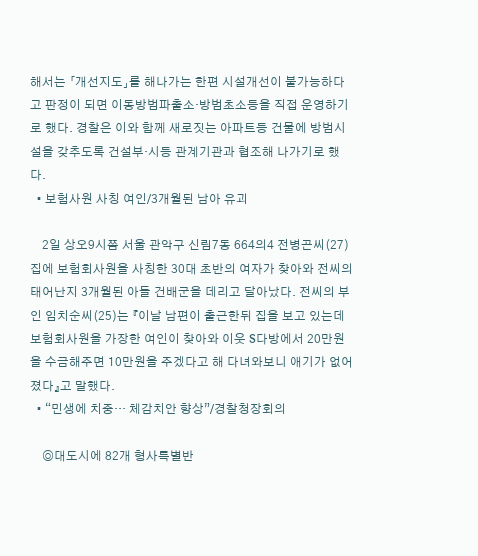해서는 「개선지도」를 해나가는 한편 시설개선이 불가능하다고 판정이 되면 이동방범파출소·방범초소등을 직접 운영하기로 했다. 경찰은 이와 함께 새로짓는 아파트등 건물에 방범시설을 갖추도록 건설부·시등 관계기관과 협조해 나가기로 했다.
  • 보험사원 사칭 여인/3개월된 남아 유괴

    2일 상오9시쯤 서울 관악구 신림7동 664의4 전병곤씨(27)집에 보험회사원을 사칭한 30대 초반의 여자가 찾아와 전씨의 태어난지 3개월된 아들 건배군을 데리고 달아났다. 전씨의 부인 임치순씨(25)는 『이날 남편이 출근한뒤 집을 보고 있는데 보험회사원을 가장한 여인이 찾아와 이웃 S다방에서 20만원을 수금해주면 10만원을 주겠다고 해 다녀와보니 애기가 없어졌다』고 말했다.
  • “민생에 치중… 체감치안 향상”/경찰청장회의

    ◎대도시에 82개 형사특별반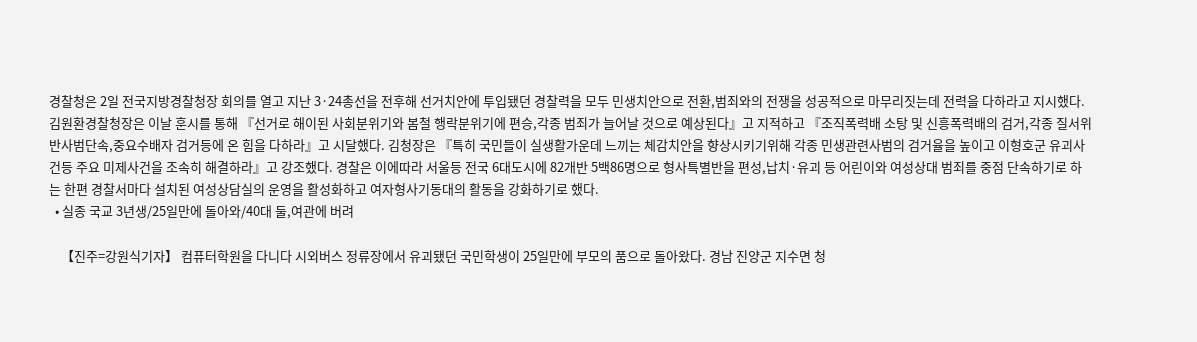경찰청은 2일 전국지방경찰청장 회의를 열고 지난 3·24총선을 전후해 선거치안에 투입됐던 경찰력을 모두 민생치안으로 전환,범죄와의 전쟁을 성공적으로 마무리짓는데 전력을 다하라고 지시했다. 김원환경찰청장은 이날 훈시를 통해 『선거로 해이된 사회분위기와 봄철 행락분위기에 편승,각종 범죄가 늘어날 것으로 예상된다』고 지적하고 『조직폭력배 소탕 및 신흥폭력배의 검거,각종 질서위반사범단속,중요수배자 검거등에 온 힘을 다하라』고 시달했다. 김청장은 『특히 국민들이 실생활가운데 느끼는 체감치안을 향상시키기위해 각종 민생관련사범의 검거율을 높이고 이형호군 유괴사건등 주요 미제사건을 조속히 해결하라』고 강조했다. 경찰은 이에따라 서울등 전국 6대도시에 82개반 5백86명으로 형사특별반을 편성,납치·유괴 등 어린이와 여성상대 범죄를 중점 단속하기로 하는 한편 경찰서마다 설치된 여성상담실의 운영을 활성화하고 여자형사기동대의 활동을 강화하기로 했다.
  • 실종 국교 3년생/25일만에 돌아와/40대 둘,여관에 버려

    【진주=강원식기자】 컴퓨터학원을 다니다 시외버스 정류장에서 유괴됐던 국민학생이 25일만에 부모의 품으로 돌아왔다. 경남 진양군 지수면 청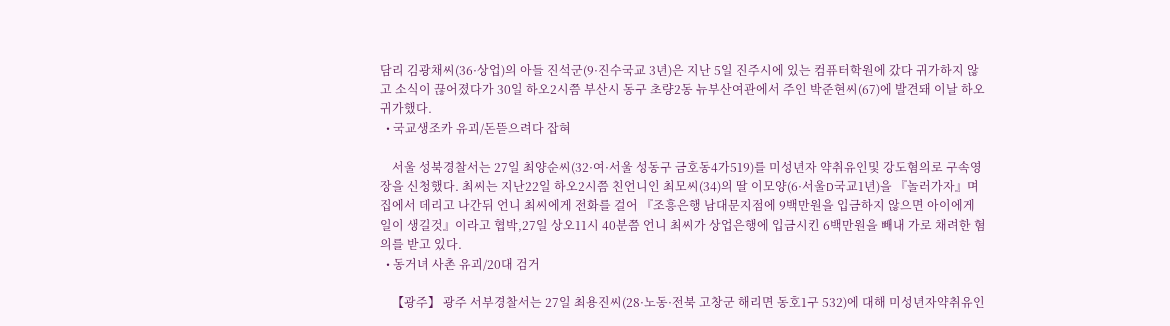담리 김광채씨(36·상업)의 아들 진석군(9·진수국교 3년)은 지난 5일 진주시에 있는 컴퓨터학원에 갔다 귀가하지 않고 소식이 끊어졌다가 30일 하오2시쯤 부산시 동구 초량2동 뉴부산여관에서 주인 박준현씨(67)에 발견돼 이날 하오 귀가했다.
  • 국교생조카 유괴/돈뜯으려다 잡혀

    서울 성북경찰서는 27일 최양순씨(32·여·서울 성동구 금호동4가519)를 미성년자 약취유인및 강도혐의로 구속영장을 신청했다. 최씨는 지난22일 하오2시쯤 친언니인 최모씨(34)의 딸 이모양(6·서울D국교1년)을 『놀러가자』며 집에서 데리고 나간뒤 언니 최씨에게 전화를 걸어 『조흥은행 남대문지점에 9백만원을 입금하지 않으면 아이에게 일이 생길것』이라고 협박,27일 상오11시 40분쯤 언니 최씨가 상업은행에 입금시킨 6백만원을 빼내 가로 채려한 혐의를 받고 있다.
  • 동거녀 사촌 유괴/20대 검거

    【광주】 광주 서부경찰서는 27일 최용진씨(28·노동·전북 고창군 해리면 동호1구 532)에 대해 미성년자약취유인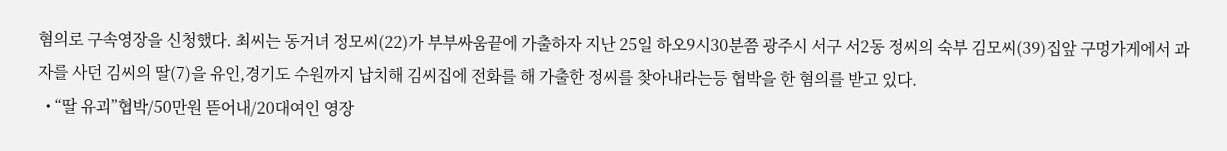혐의로 구속영장을 신청했다. 최씨는 동거녀 정모씨(22)가 부부싸움끝에 가출하자 지난 25일 하오9시30분쯤 광주시 서구 서2동 정씨의 숙부 김모씨(39)집앞 구멍가게에서 과자를 사던 김씨의 딸(7)을 유인,경기도 수원까지 납치해 김씨집에 전화를 해 가출한 정씨를 찾아내라는등 협박을 한 혐의를 받고 있다.
  • “딸 유괴”협박/50만원 뜯어내/20대여인 영장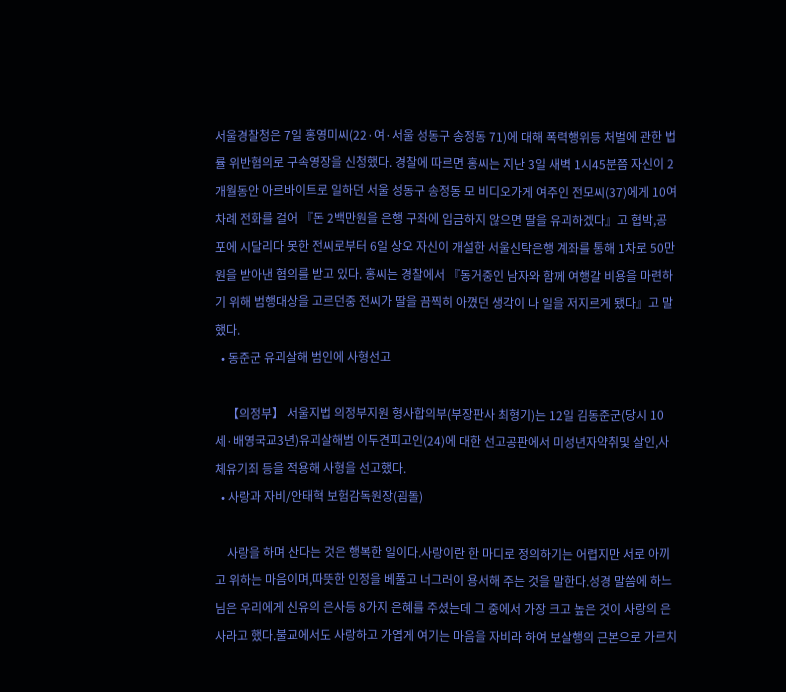서울경찰청은 7일 홍영미씨(22·여·서울 성동구 송정동 71)에 대해 폭력행위등 처벌에 관한 법률 위반혐의로 구속영장을 신청했다. 경찰에 따르면 홍씨는 지난 3일 새벽 1시45분쯤 자신이 2개월동안 아르바이트로 일하던 서울 성동구 송정동 모 비디오가게 여주인 전모씨(37)에게 10여차례 전화를 걸어 『돈 2백만원을 은행 구좌에 입금하지 않으면 딸을 유괴하겠다』고 협박,공포에 시달리다 못한 전씨로부터 6일 상오 자신이 개설한 서울신탁은행 계좌를 통해 1차로 50만원을 받아낸 혐의를 받고 있다. 홍씨는 경찰에서 『동거중인 남자와 함께 여행갈 비용을 마련하기 위해 범행대상을 고르던중 전씨가 딸을 끔찍히 아꼈던 생각이 나 일을 저지르게 됐다』고 말했다.
  • 동준군 유괴살해 범인에 사형선고

    【의정부】 서울지법 의정부지원 형사합의부(부장판사 최형기)는 12일 김동준군(당시 10세·배영국교3년)유괴살해범 이두견피고인(24)에 대한 선고공판에서 미성년자약취및 살인,사체유기죄 등을 적용해 사형을 선고했다.
  • 사랑과 자비/안태혁 보험감독원장(굄돌)

    사랑을 하며 산다는 것은 행복한 일이다.사랑이란 한 마디로 정의하기는 어렵지만 서로 아끼고 위하는 마음이며,따뜻한 인정을 베풀고 너그러이 용서해 주는 것을 말한다.성경 말씀에 하느님은 우리에게 신유의 은사등 8가지 은혜를 주셨는데 그 중에서 가장 크고 높은 것이 사랑의 은사라고 했다.불교에서도 사랑하고 가엽게 여기는 마음을 자비라 하여 보살행의 근본으로 가르치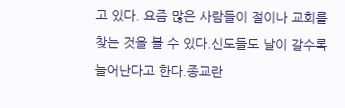고 있다. 요즘 많은 사람들이 절이나 교회를 찾는 것을 볼 수 있다.신도들도 날이 갈수록 늘어난다고 한다.종교란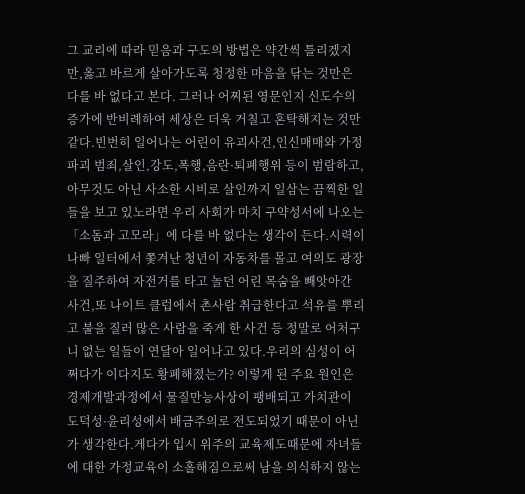그 교리에 따라 믿음과 구도의 방법은 약간씩 틀리겠지만,옳고 바르게 살아가도록 청정한 마음을 닦는 것만은 다를 바 없다고 본다. 그러나 어찌된 영문인지 신도수의 증가에 반비례하여 세상은 더욱 거칠고 혼탁해지는 것만 같다.빈번히 일어나는 어린이 유괴사건,인신매매와 가정파괴 범죄,살인,강도,폭행,음란·퇴폐행위 등이 범람하고,아무것도 아닌 사소한 시비로 살인까지 일삼는 끔찍한 일들을 보고 있노라면 우리 사회가 마치 구약성서에 나오는 「소돔과 고모라」에 다를 바 없다는 생각이 든다.시력이 나빠 일터에서 쫓겨난 청년이 자동차를 몰고 여의도 광장을 질주하여 자전거를 타고 놀던 어린 목숨을 빼앗아간 사건,또 나이트 클럽에서 촌사람 취급한다고 석유를 뿌리고 불을 질러 많은 사람을 죽게 한 사건 등 정말로 어처구니 없는 일들이 연달아 일어나고 있다.우리의 심성이 어쩌다가 이다지도 황폐해졌는가? 이렇게 된 주요 원인은 경제개발과정에서 물질만능사상이 팽배되고 가치관이 도덕성·윤리성에서 배금주의로 전도되었기 때문이 아닌가 생각한다.게다가 입시 위주의 교육제도때문에 자녀들에 대한 가정교육이 소홀해짐으로써 남을 의식하지 않는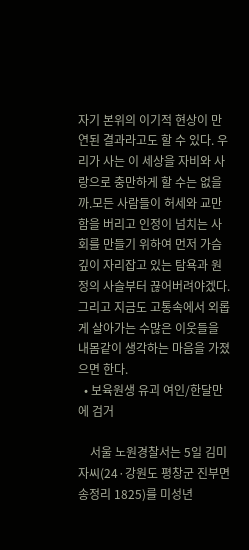자기 본위의 이기적 현상이 만연된 결과라고도 할 수 있다. 우리가 사는 이 세상을 자비와 사랑으로 충만하게 할 수는 없을까.모든 사람들이 허세와 교만함을 버리고 인정이 넘치는 사회를 만들기 위하여 먼저 가슴 깊이 자리잡고 있는 탐욕과 원정의 사슬부터 끊어버려야겠다.그리고 지금도 고통속에서 외롭게 살아가는 수많은 이웃들을 내몸같이 생각하는 마음을 가졌으면 한다.
  • 보육원생 유괴 여인/한달만에 검거

    서울 노원경찰서는 5일 김미자씨(24·강원도 평창군 진부면 송정리 1825)를 미성년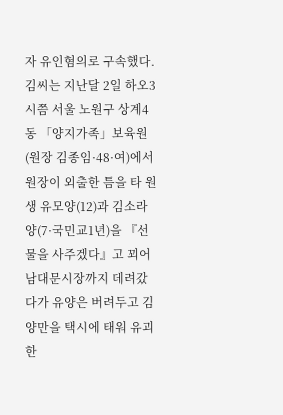자 유인혐의로 구속했다. 김씨는 지난달 2일 하오3시쯤 서울 노원구 상계4동 「양지가족」보육원(원장 김종임·48·여)에서 원장이 외출한 틈을 타 원생 유모양(12)과 김소라양(7·국민교1년)을 『선물을 사주겠다』고 꾀어 남대문시장까지 데려갔다가 유양은 버려두고 김양만을 택시에 태워 유괴한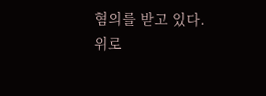혐의를 받고 있다.
위로